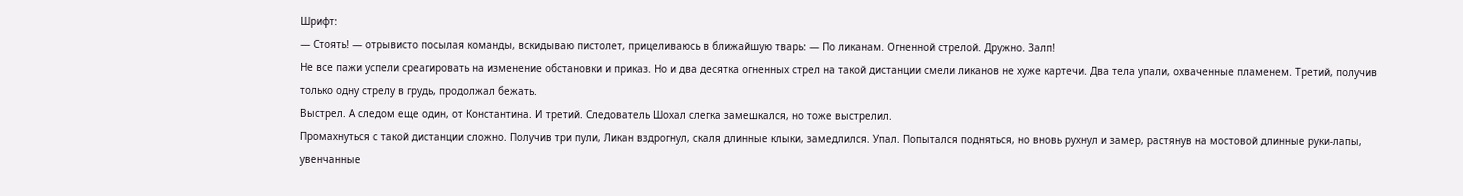Шрифт:
— Стоять! — отрывисто посылая команды, вскидываю пистолет, прицеливаюсь в ближайшую тварь: — По ликанам. Огненной стрелой. Дружно. Залп!
Не все пажи успели среагировать на изменение обстановки и приказ. Но и два десятка огненных стрел на такой дистанции смели ликанов не хуже картечи. Два тела упали, охваченные пламенем. Третий, получив только одну стрелу в грудь, продолжал бежать.
Выстрел. А следом еще один, от Константина. И третий. Следователь Шохал слегка замешкался, но тоже выстрелил.
Промахнуться с такой дистанции сложно. Получив три пули, Ликан вздрогнул, скаля длинные клыки, замедлился. Упал. Попытался подняться, но вновь рухнул и замер, растянув на мостовой длинные руки-лапы, увенчанные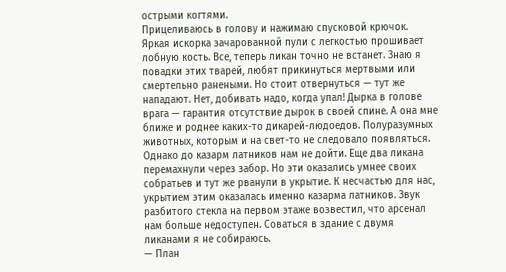острыми когтями.
Прицеливаюсь в голову и нажимаю спусковой крючок. Яркая искорка зачарованной пули с легкостью прошивает лобную кость. Все, теперь ликан точно не встанет. Знаю я повадки этих тварей, любят прикинуться мертвыми или смертельно ранеными. Но стоит отвернуться — тут же нападают. Нет, добивать надо, когда упал! Дырка в голове врага — гарантия отсутствие дырок в своей спине. А она мне ближе и роднее каких-то дикарей-людоедов. Полуразумных животных, которым и на свет-то не следовало появляться.
Однако до казарм латников нам не дойти. Еще два ликана перемахнули через забор. Но эти оказались умнее своих собратьев и тут же рванули в укрытие. К несчастью для нас, укрытием этим оказалась именно казарма латников. Звук разбитого стекла на первом этаже возвестил, что арсенал нам больше недоступен. Соваться в здание с двумя ликанами я не собираюсь.
— План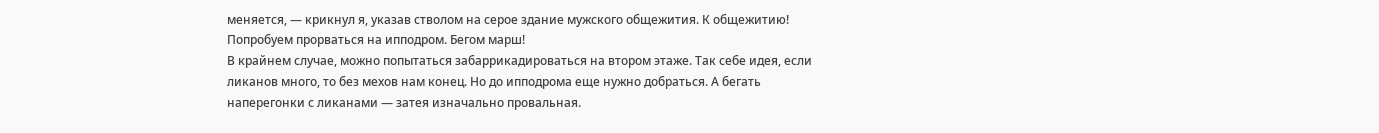меняется, — крикнул я, указав стволом на серое здание мужского общежития. К общежитию! Попробуем прорваться на ипподром. Бегом марш!
В крайнем случае, можно попытаться забаррикадироваться на втором этаже. Так себе идея, если ликанов много, то без мехов нам конец. Но до ипподрома еще нужно добраться. А бегать наперегонки с ликанами — затея изначально провальная.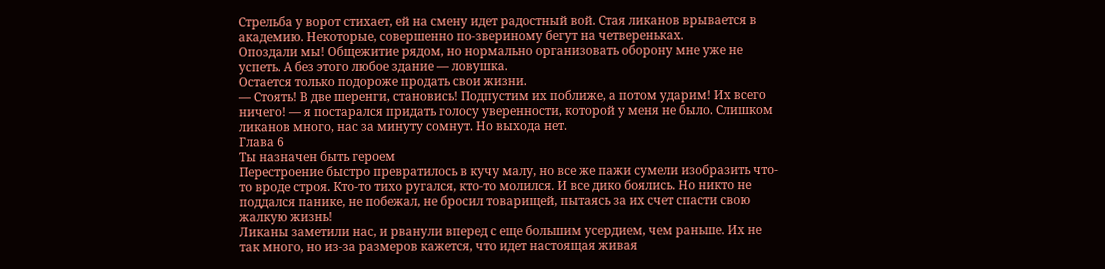Стрельба у ворот стихает, ей на смену идет радостный вой. Стая ликанов врывается в академию. Некоторые, совершенно по-звериному бегут на четвереньках.
Опоздали мы! Общежитие рядом, но нормально организовать оборону мне уже не успеть. А без этого любое здание — ловушка.
Остается только подороже продать свои жизни.
— Стоять! В две шеренги, становись! Подпустим их поближе, а потом ударим! Их всего ничего! — я постарался придать голосу уверенности, которой у меня не было. Слишком ликанов много, нас за минуту сомнут. Но выхода нет.
Глава 6
Ты назначен быть героем
Перестроение быстро превратилось в кучу малу, но все же пажи сумели изобразить что-то вроде строя. Кто-то тихо ругался, кто-то молился. И все дико боялись. Но никто не поддался панике, не побежал, не бросил товарищей, пытаясь за их счет спасти свою жалкую жизнь!
Ликаны заметили нас, и рванули вперед с еще большим усердием, чем раньше. Их не так много, но из-за размеров кажется, что идет настоящая живая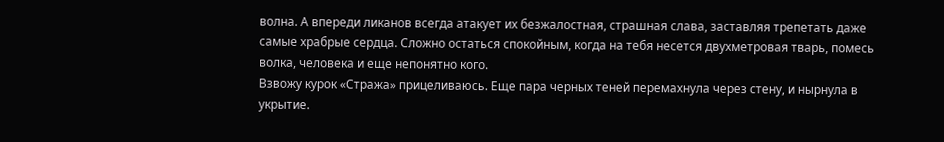волна. А впереди ликанов всегда атакует их безжалостная, страшная слава, заставляя трепетать даже самые храбрые сердца. Сложно остаться спокойным, когда на тебя несется двухметровая тварь, помесь волка, человека и еще непонятно кого.
Взвожу курок «Стража» прицеливаюсь. Еще пара черных теней перемахнула через стену, и нырнула в укрытие.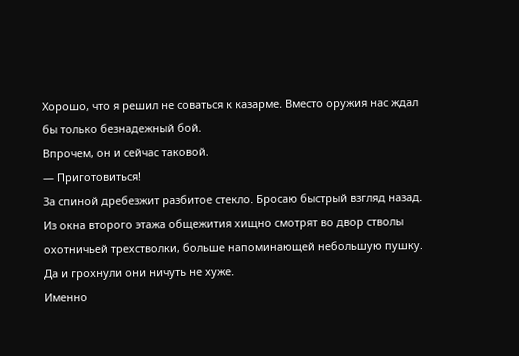Хорошо, что я решил не соваться к казарме. Вместо оружия нас ждал бы только безнадежный бой.
Впрочем, он и сейчас таковой.
— Приготовиться!
За спиной дребезжит разбитое стекло. Бросаю быстрый взгляд назад. Из окна второго этажа общежития хищно смотрят во двор стволы охотничьей трехстволки, больше напоминающей небольшую пушку.
Да и грохнули они ничуть не хуже.
Именно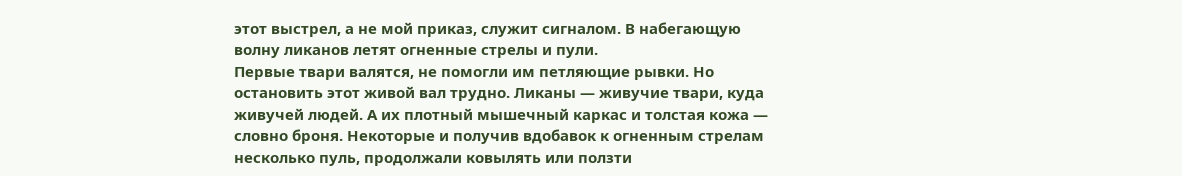этот выстрел, а не мой приказ, служит сигналом. В набегающую волну ликанов летят огненные стрелы и пули.
Первые твари валятся, не помогли им петляющие рывки. Но остановить этот живой вал трудно. Ликаны — живучие твари, куда живучей людей. А их плотный мышечный каркас и толстая кожа — словно броня. Некоторые и получив вдобавок к огненным стрелам несколько пуль, продолжали ковылять или ползти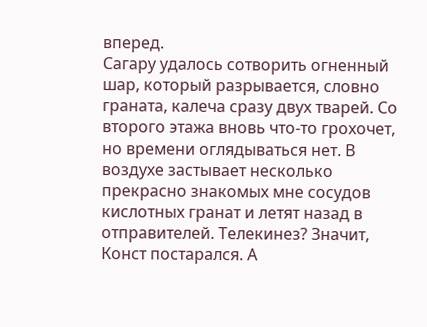вперед.
Сагару удалось сотворить огненный шар, который разрывается, словно граната, калеча сразу двух тварей. Со второго этажа вновь что-то грохочет, но времени оглядываться нет. В воздухе застывает несколько прекрасно знакомых мне сосудов кислотных гранат и летят назад в отправителей. Телекинез? Значит, Конст постарался. А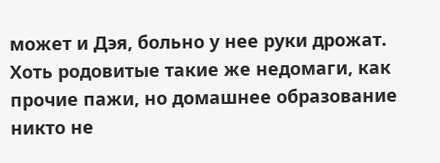может и Дэя, больно у нее руки дрожат. Хоть родовитые такие же недомаги, как прочие пажи, но домашнее образование никто не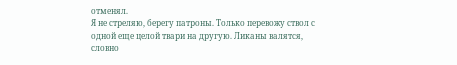отменял.
Я не стреляю, берегу патроны. Только перевожу ствол с одной еще целой твари на другую. Ликаны валятся, словно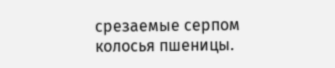срезаемые серпом колосья пшеницы.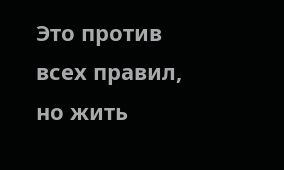Это против всех правил, но жить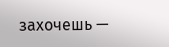захочешь —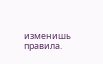изменишь правила.